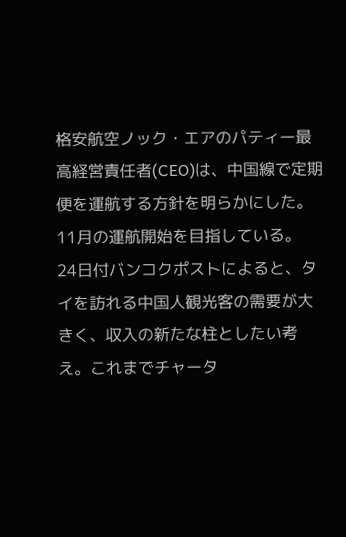格安航空ノック・エアのパティー最高経営責任者(CEO)は、中国線で定期便を運航する方針を明らかにした。11月の運航開始を目指している。
24日付バンコクポストによると、タイを訪れる中国人観光客の需要が大きく、収入の新たな柱としたい考え。これまでチャータ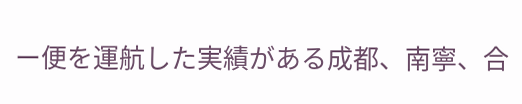ー便を運航した実績がある成都、南寧、合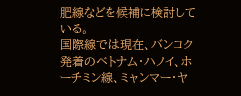肥線などを候補に検討している。
国際線では現在、バンコク発着のベトナム・ハノイ、ホーチミン線、ミャンマー・ヤ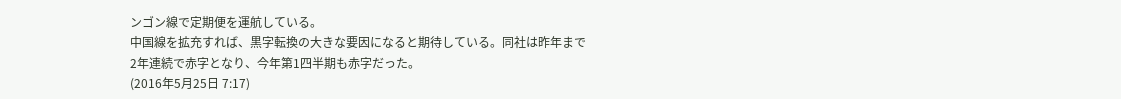ンゴン線で定期便を運航している。
中国線を拡充すれば、黒字転換の大きな要因になると期待している。同社は昨年まで2年連続で赤字となり、今年第1四半期も赤字だった。
(2016年5月25日 7:17)